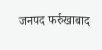जनपद फर्रुखाबाद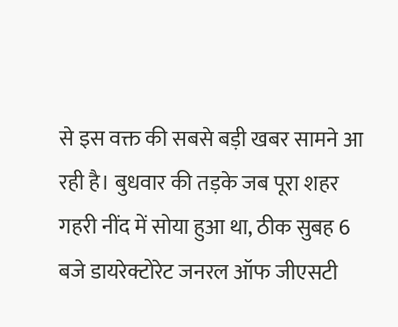से इस वक्त की सबसे बड़ी खबर सामने आ रही है। बुधवार की तड़के जब पूरा शहर गहरी नींद में सोया हुआ था, ठीक सुबह 6 बजे डायरेक्टोरेट जनरल ऑफ जीएसटी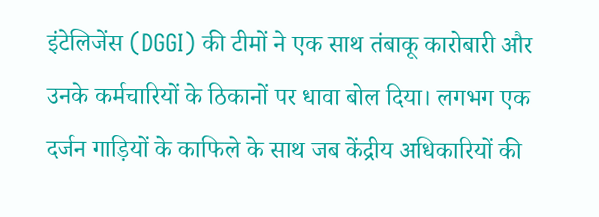इंटेलिजेंस (DGGI) की टीमों ने एक साथ तंबाकू कारोबारी और उनके कर्मचारियों के ठिकानों पर धावा बोल दिया। लगभग एक दर्जन गाड़ियों के काफिले के साथ जब केंद्रीय अधिकारियों की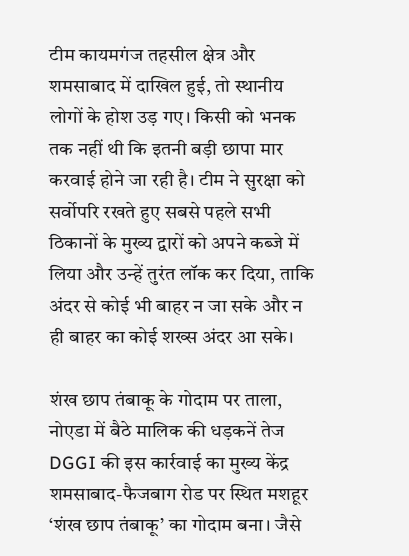टीम कायमगंज तहसील क्षेत्र और शमसाबाद में दाखिल हुई, तो स्थानीय लोगों के होश उड़ गए। किसी को भनक तक नहीं थी कि इतनी बड़ी छापा मार करवाई होने जा रही है। टीम ने सुरक्षा को सर्वोपरि रखते हुए सबसे पहले सभी ठिकानों के मुख्य द्वारों को अपने कब्जे में लिया और उन्हें तुरंत लॉक कर दिया, ताकि अंदर से कोई भी बाहर न जा सके और न ही बाहर का कोई शख्स अंदर आ सके।

शंख छाप तंबाकू के गोदाम पर ताला, नोएडा में बैठे मालिक की धड़कनें तेज
DGGI की इस कार्रवाई का मुख्य केंद्र शमसाबाद-फैजबाग रोड पर स्थित मशहूर ‘शंख छाप तंबाकू’ का गोदाम बना। जैसे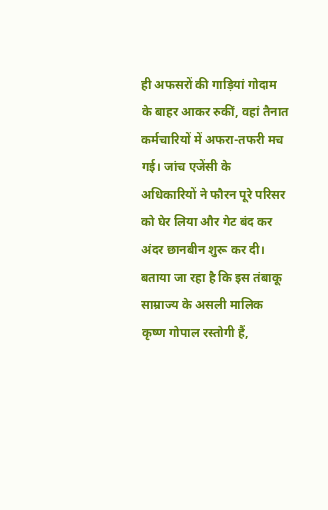ही अफसरों की गाड़ियां गोदाम के बाहर आकर रुकीं, वहां तैनात कर्मचारियों में अफरा-तफरी मच गई। जांच एजेंसी के अधिकारियों ने फौरन पूरे परिसर को घेर लिया और गेट बंद कर अंदर छानबीन शुरू कर दी। बताया जा रहा है कि इस तंबाकू साम्राज्य के असली मालिक कृष्ण गोपाल रस्तोगी हैं,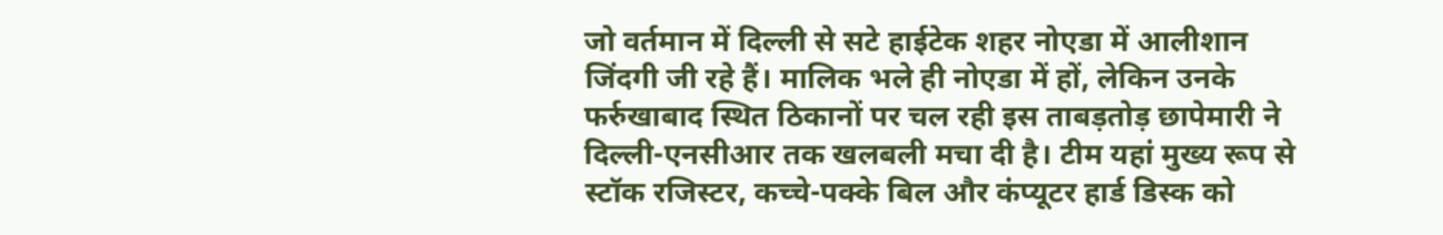जो वर्तमान में दिल्ली से सटे हाईटेक शहर नोएडा में आलीशान जिंदगी जी रहे हैं। मालिक भले ही नोएडा में हों, लेकिन उनके फर्रुखाबाद स्थित ठिकानों पर चल रही इस ताबड़तोड़ छापेमारी ने दिल्ली-एनसीआर तक खलबली मचा दी है। टीम यहां मुख्य रूप से स्टॉक रजिस्टर, कच्चे-पक्के बिल और कंप्यूटर हार्ड डिस्क को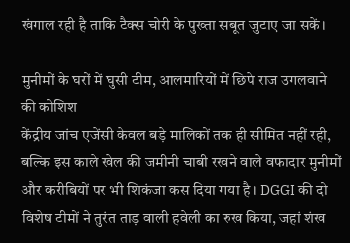खंगाल रही है ताकि टैक्स चोरी के पुख्ता सबूत जुटाए जा सकें।

मुनीमों के घरों में घुसी टीम, आलमारियों में छिपे राज उगलवाने की कोशिश
केंद्रीय जांच एजेंसी केवल बड़े मालिकों तक ही सीमित नहीं रही, बल्कि इस काले खेल की जमीनी चाबी रखने वाले वफादार मुनीमों और करीबियों पर भी शिकंजा कस दिया गया है। DGGI की दो विशेष टीमों ने तुरंत ताड़ वाली हवेली का रुख किया, जहां शंख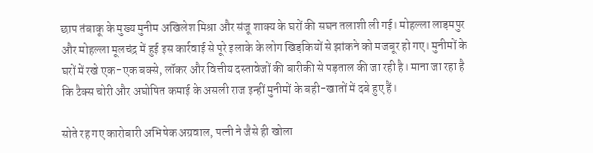छाप तंबाकू के मुख्य मुनीम अखिलेश मिश्रा और संजू शाक्य के घरों की सघन तलाशी ली गई। मोहल्ला लाड़मपुर और मोहल्ला मूलचंद्र में हुई इस कार्रवाई से पूरे इलाके के लोग खिड़कियों से झांकने को मजबूर हो गए। मुनीमों के घरों में रखे एक-एक बक्से, लॉकर और वित्तीय दस्तावेजों की बारीकी से पड़ताल की जा रही है। माना जा रहा है कि टैक्स चोरी और अघोषित कमाई के असली राज इन्हीं मुनीमों के बही-खातों में दबे हुए हैं।

सोते रह गए कारोबारी अभिषेक अग्रवाल, पत्नी ने जैसे ही खोला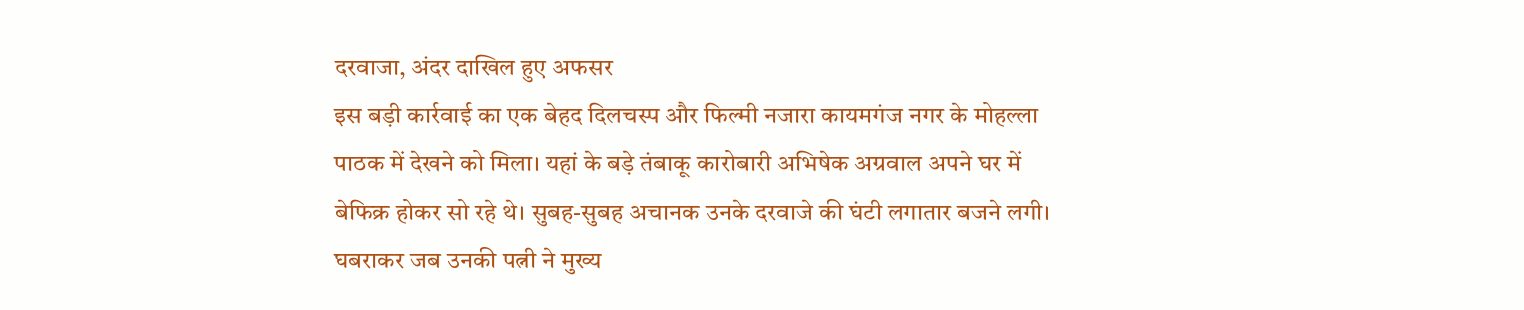दरवाजा, अंदर दाखिल हुए अफसर
इस बड़ी कार्रवाई का एक बेहद दिलचस्प और फिल्मी नजारा कायमगंज नगर के मोहल्ला पाठक में देखने को मिला। यहां के बड़े तंबाकू कारोबारी अभिषेक अग्रवाल अपने घर में बेफिक्र होकर सो रहे थे। सुबह-सुबह अचानक उनके दरवाजे की घंटी लगातार बजने लगी। घबराकर जब उनकी पत्नी ने मुख्य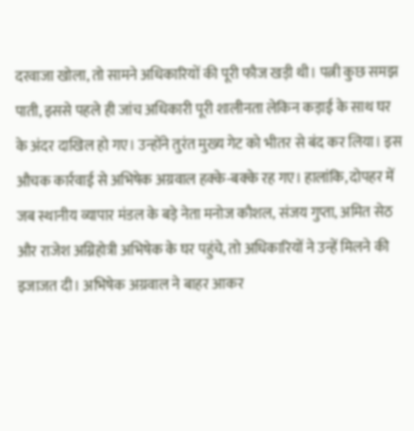दरवाजा खोला, तो सामने अधिकारियों की पूरी फौज खड़ी थी। पत्नी कुछ समझ पाती, इससे पहले ही जांच अधिकारी पूरी शालीनता लेकिन कड़ाई के साथ घर के अंदर दाखिल हो गए। उन्होंने तुरंत मुख्य गेट को भीतर से बंद कर लिया। इस औचक कार्रवाई से अभिषेक अग्रवाल हक्के-बक्के रह गए। हालांकि, दोपहर में जब स्थानीय व्यापार मंडल के बड़े नेता मनोज कौशल, संजय गुप्ता, अमित सेठ और राजेश अग्निहोत्री अभिषेक के घर पहुंचे, तो अधिकारियों ने उन्हें मिलने की इजाजत दी। अभिषेक अग्रवाल ने बाहर आकर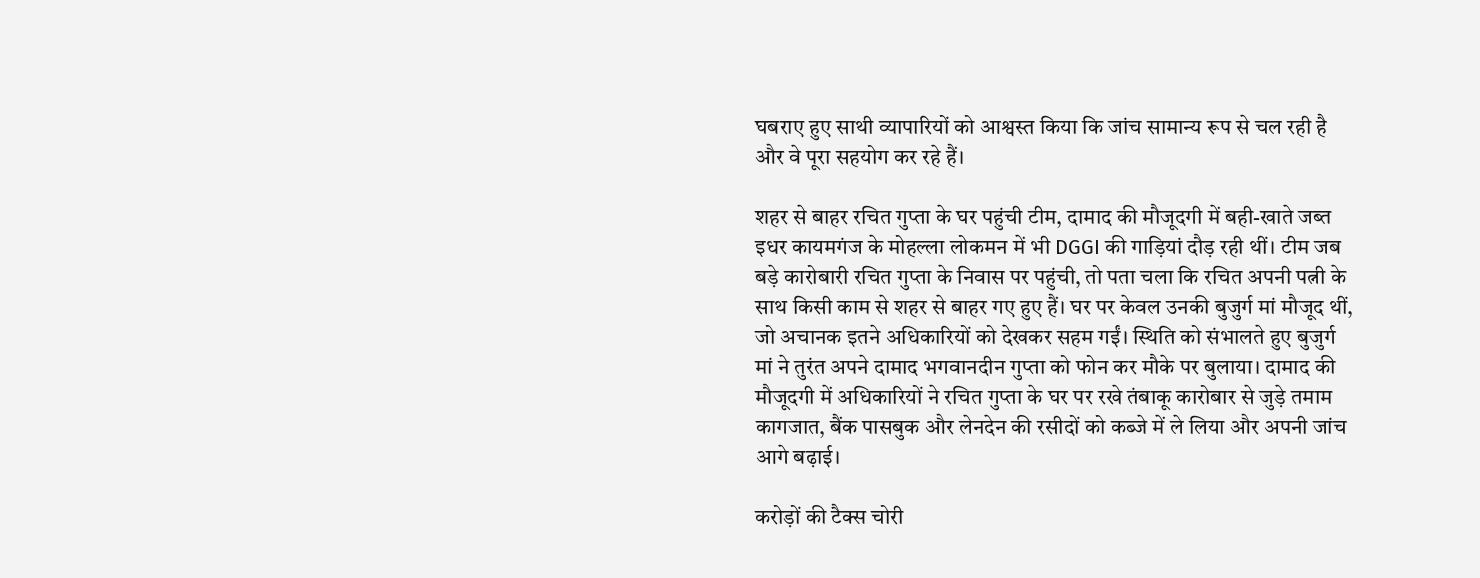घबराए हुए साथी व्यापारियों को आश्वस्त किया कि जांच सामान्य रूप से चल रही है और वे पूरा सहयोग कर रहे हैं।

शहर से बाहर रचित गुप्ता के घर पहुंची टीम, दामाद की मौजूदगी में बही-खाते जब्त
इधर कायमगंज के मोहल्ला लोकमन में भी DGGI की गाड़ियां दौड़ रही थीं। टीम जब बड़े कारोबारी रचित गुप्ता के निवास पर पहुंची, तो पता चला कि रचित अपनी पत्नी के साथ किसी काम से शहर से बाहर गए हुए हैं। घर पर केवल उनकी बुजुर्ग मां मौजूद थीं, जो अचानक इतने अधिकारियों को देखकर सहम गईं। स्थिति को संभालते हुए बुजुर्ग मां ने तुरंत अपने दामाद भगवानदीन गुप्ता को फोन कर मौके पर बुलाया। दामाद की मौजूदगी में अधिकारियों ने रचित गुप्ता के घर पर रखे तंबाकू कारोबार से जुड़े तमाम कागजात, बैंक पासबुक और लेनदेन की रसीदों को कब्जे में ले लिया और अपनी जांच आगे बढ़ाई।

करोड़ों की टैक्स चोरी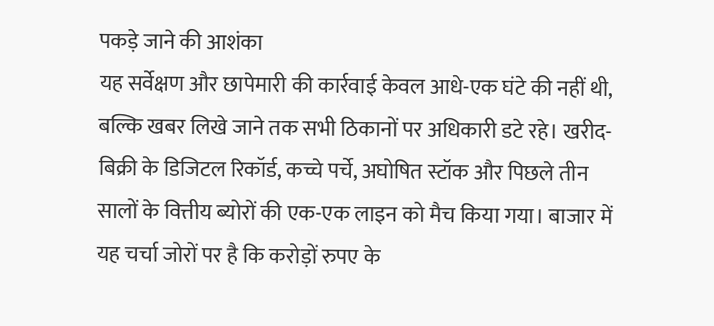पकड़े जाने की आशंका
यह सर्वेक्षण और छापेमारी की कार्रवाई केवल आधे-एक घंटे की नहीं थी, बल्कि खबर लिखे जाने तक सभी ठिकानों पर अधिकारी डटे रहे। खरीद-बिक्री के डिजिटल रिकॉर्ड, कच्चे पर्चे, अघोषित स्टॉक और पिछले तीन सालों के वित्तीय ब्योरों की एक-एक लाइन को मैच किया गया। बाजार में यह चर्चा जोरों पर है कि करोड़ों रुपए के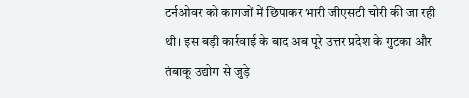टर्नओवर को कागजों में छिपाकर भारी जीएसटी चोरी की जा रही थी। इस बड़ी कार्रवाई के बाद अब पूरे उत्तर प्रदेश के गुटका और तंबाकू उद्योग से जुड़े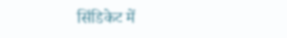सिंडिकेट में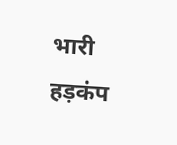भारी हड़कंप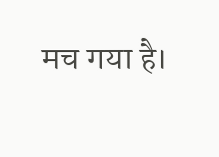मच गया है।